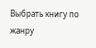Выбрать книгу по жанру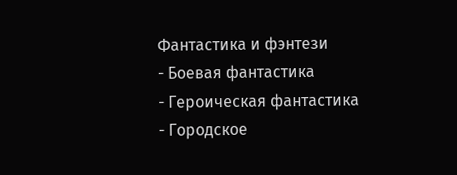Фантастика и фэнтези
- Боевая фантастика
- Героическая фантастика
- Городское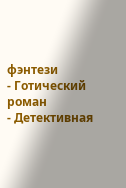фэнтези
- Готический роман
- Детективная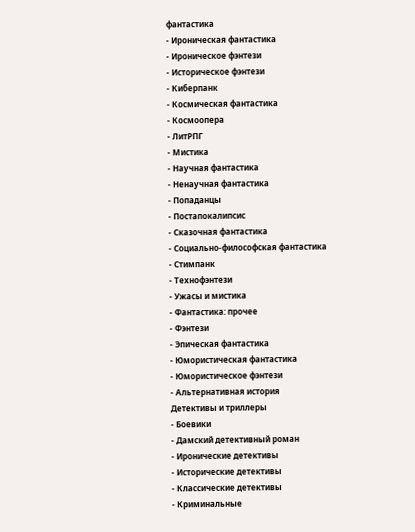фантастика
- Ироническая фантастика
- Ироническое фэнтези
- Историческое фэнтези
- Киберпанк
- Космическая фантастика
- Космоопера
- ЛитРПГ
- Мистика
- Научная фантастика
- Ненаучная фантастика
- Попаданцы
- Постапокалипсис
- Сказочная фантастика
- Социально-философская фантастика
- Стимпанк
- Технофэнтези
- Ужасы и мистика
- Фантастика: прочее
- Фэнтези
- Эпическая фантастика
- Юмористическая фантастика
- Юмористическое фэнтези
- Альтернативная история
Детективы и триллеры
- Боевики
- Дамский детективный роман
- Иронические детективы
- Исторические детективы
- Классические детективы
- Криминальные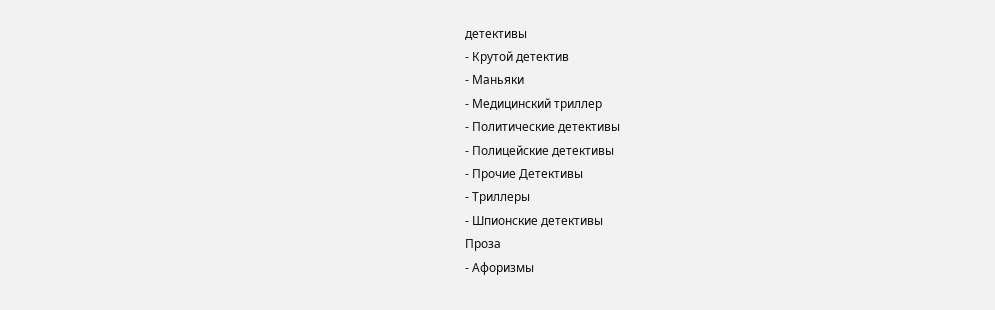детективы
- Крутой детектив
- Маньяки
- Медицинский триллер
- Политические детективы
- Полицейские детективы
- Прочие Детективы
- Триллеры
- Шпионские детективы
Проза
- Афоризмы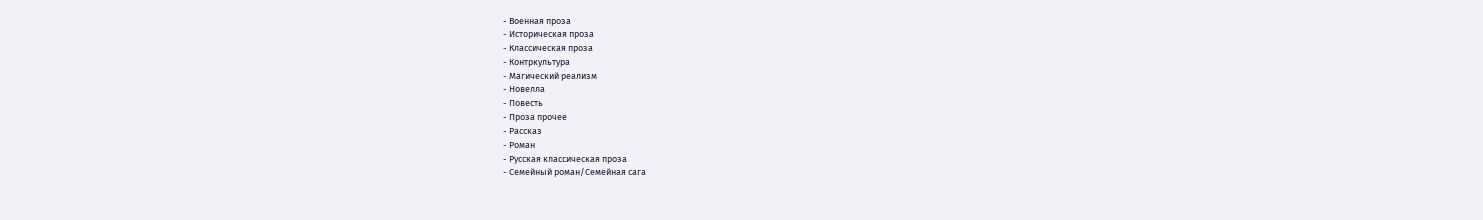- Военная проза
- Историческая проза
- Классическая проза
- Контркультура
- Магический реализм
- Новелла
- Повесть
- Проза прочее
- Рассказ
- Роман
- Русская классическая проза
- Семейный роман/Семейная сага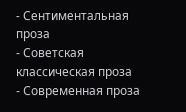- Сентиментальная проза
- Советская классическая проза
- Современная проза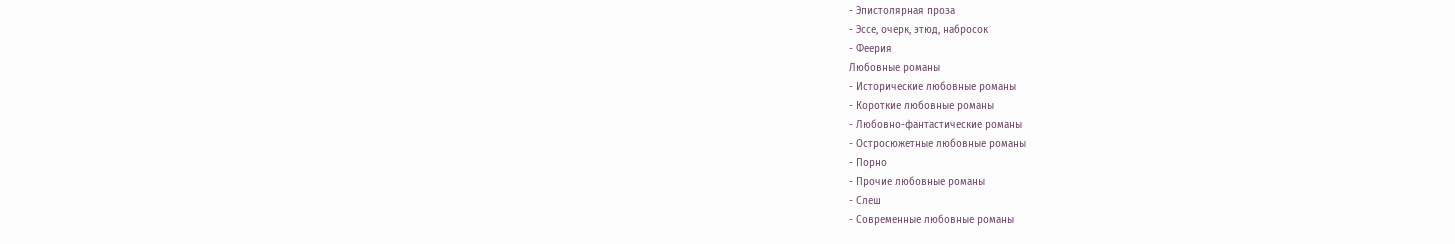- Эпистолярная проза
- Эссе, очерк, этюд, набросок
- Феерия
Любовные романы
- Исторические любовные романы
- Короткие любовные романы
- Любовно-фантастические романы
- Остросюжетные любовные романы
- Порно
- Прочие любовные романы
- Слеш
- Современные любовные романы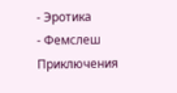- Эротика
- Фемслеш
Приключения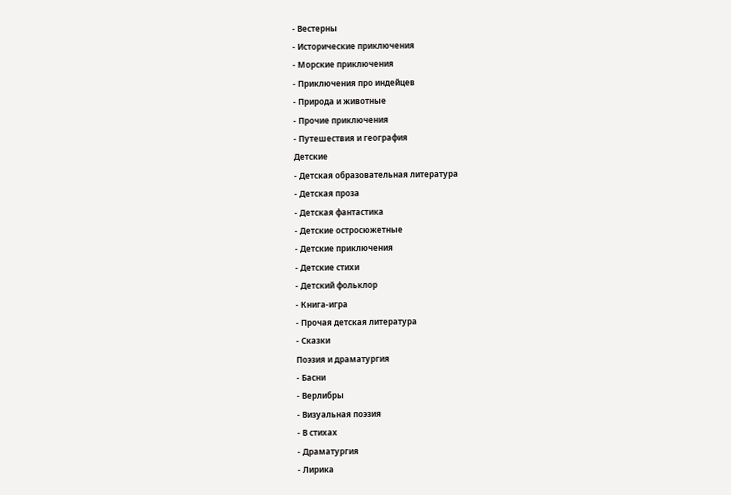- Вестерны
- Исторические приключения
- Морские приключения
- Приключения про индейцев
- Природа и животные
- Прочие приключения
- Путешествия и география
Детские
- Детская образовательная литература
- Детская проза
- Детская фантастика
- Детские остросюжетные
- Детские приключения
- Детские стихи
- Детский фольклор
- Книга-игра
- Прочая детская литература
- Сказки
Поэзия и драматургия
- Басни
- Верлибры
- Визуальная поэзия
- В стихах
- Драматургия
- Лирика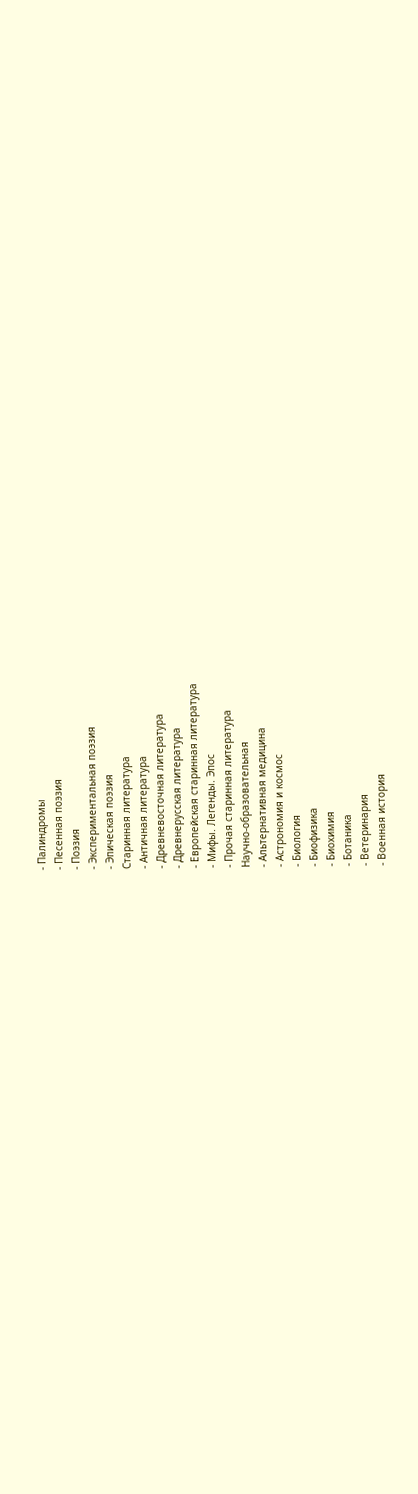- Палиндромы
- Песенная поэзия
- Поэзия
- Экспериментальная поэзия
- Эпическая поэзия
Старинная литература
- Античная литература
- Древневосточная литература
- Древнерусская литература
- Европейская старинная литература
- Мифы. Легенды. Эпос
- Прочая старинная литература
Научно-образовательная
- Альтернативная медицина
- Астрономия и космос
- Биология
- Биофизика
- Биохимия
- Ботаника
- Ветеринария
- Военная история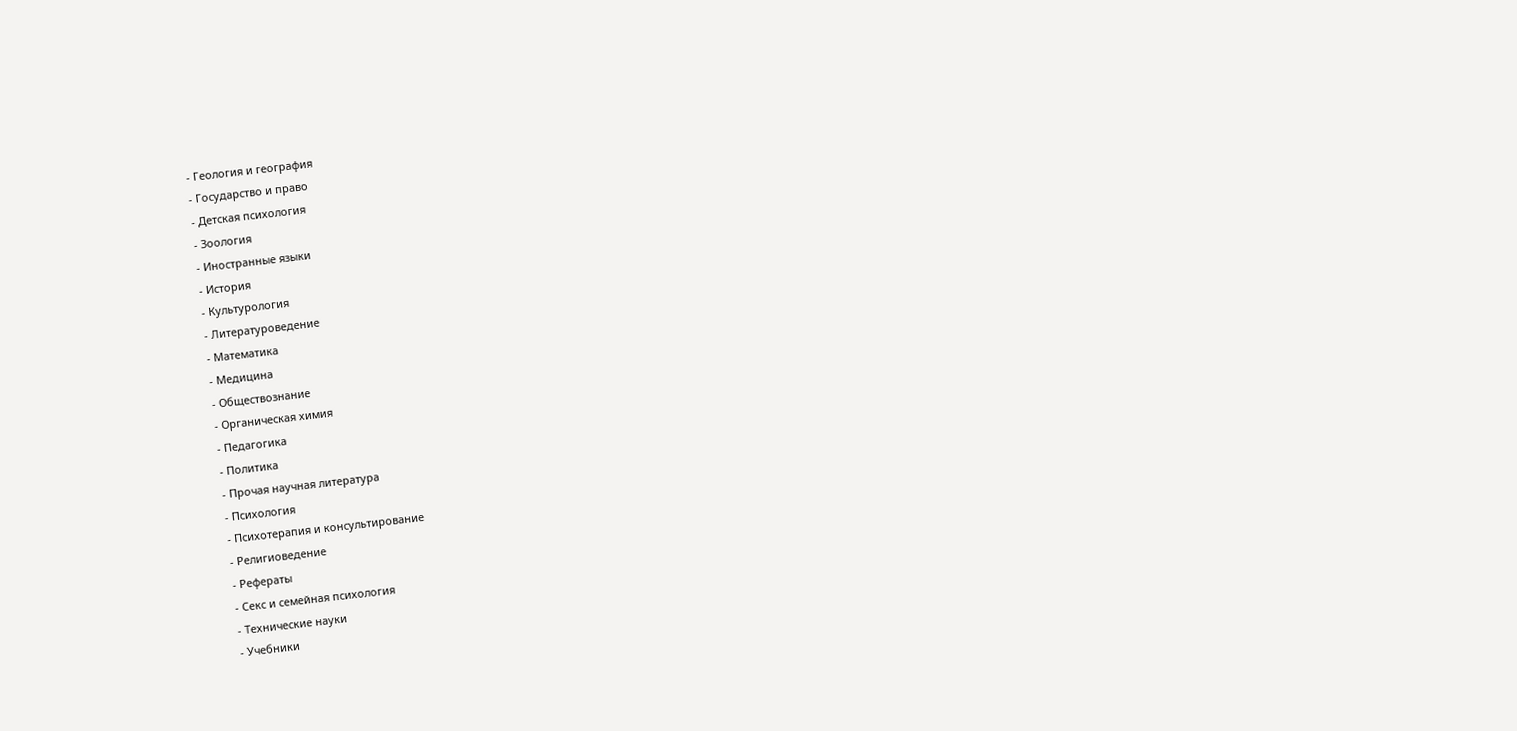- Геология и география
- Государство и право
- Детская психология
- Зоология
- Иностранные языки
- История
- Культурология
- Литературоведение
- Математика
- Медицина
- Обществознание
- Органическая химия
- Педагогика
- Политика
- Прочая научная литература
- Психология
- Психотерапия и консультирование
- Религиоведение
- Рефераты
- Секс и семейная психология
- Технические науки
- Учебники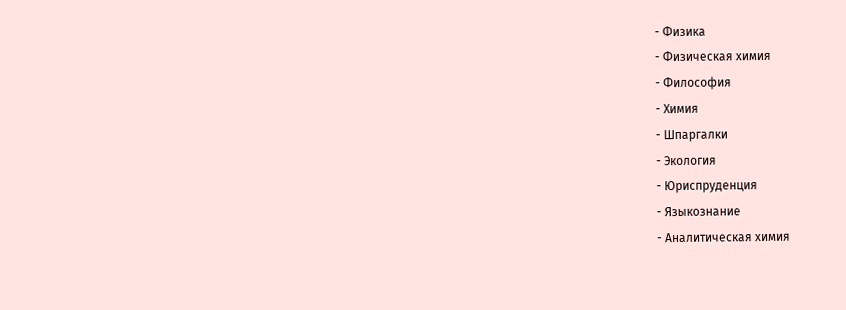- Физика
- Физическая химия
- Философия
- Химия
- Шпаргалки
- Экология
- Юриспруденция
- Языкознание
- Аналитическая химия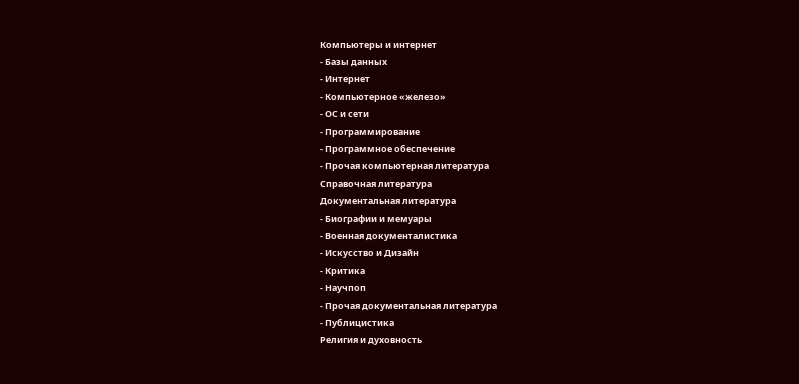Компьютеры и интернет
- Базы данных
- Интернет
- Компьютерное «железо»
- ОС и сети
- Программирование
- Программное обеспечение
- Прочая компьютерная литература
Справочная литература
Документальная литература
- Биографии и мемуары
- Военная документалистика
- Искусство и Дизайн
- Критика
- Научпоп
- Прочая документальная литература
- Публицистика
Религия и духовность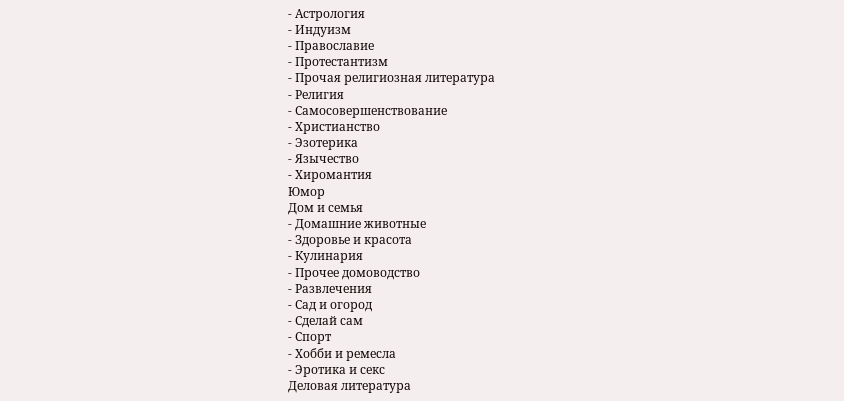- Астрология
- Индуизм
- Православие
- Протестантизм
- Прочая религиозная литература
- Религия
- Самосовершенствование
- Христианство
- Эзотерика
- Язычество
- Хиромантия
Юмор
Дом и семья
- Домашние животные
- Здоровье и красота
- Кулинария
- Прочее домоводство
- Развлечения
- Сад и огород
- Сделай сам
- Спорт
- Хобби и ремесла
- Эротика и секс
Деловая литература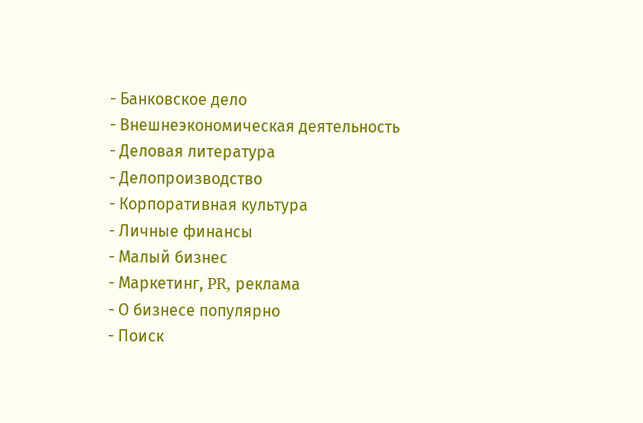- Банковское дело
- Внешнеэкономическая деятельность
- Деловая литература
- Делопроизводство
- Корпоративная культура
- Личные финансы
- Малый бизнес
- Маркетинг, PR, реклама
- О бизнесе популярно
- Поиск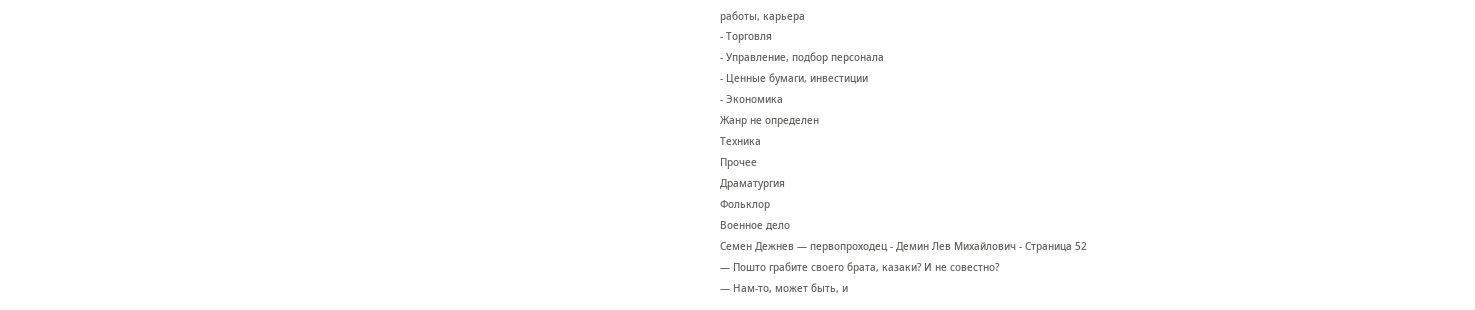работы, карьера
- Торговля
- Управление, подбор персонала
- Ценные бумаги, инвестиции
- Экономика
Жанр не определен
Техника
Прочее
Драматургия
Фольклор
Военное дело
Семен Дежнев — первопроходец - Демин Лев Михайлович - Страница 52
— Пошто грабите своего брата, казаки? И не совестно?
— Нам-то, может быть, и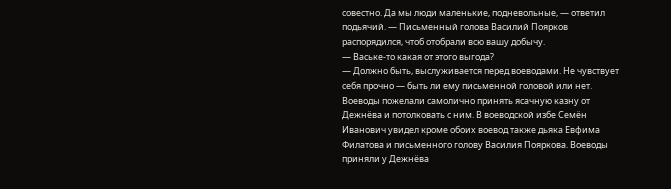совестно. Да мы люди маленькие, подневольные, — ответил подьячий. — Письменный голова Василий Поярков распорядился, чтоб отобрали всю вашу добычу.
— Ваське-то какая от этого выгода?
— Должно быть, выслуживается перед воеводами. Не чувствует себя прочно — быть ли ему письменной головой или нет.
Воеводы пожелали самолично принять ясачную казну от Дежнёва и потолковать с ним. В воеводской избе Семён Иванович увидел кроме обоих воевод также дьяка Евфима Филатова и письменного голову Василия Пояркова. Воеводы приняли у Дежнёва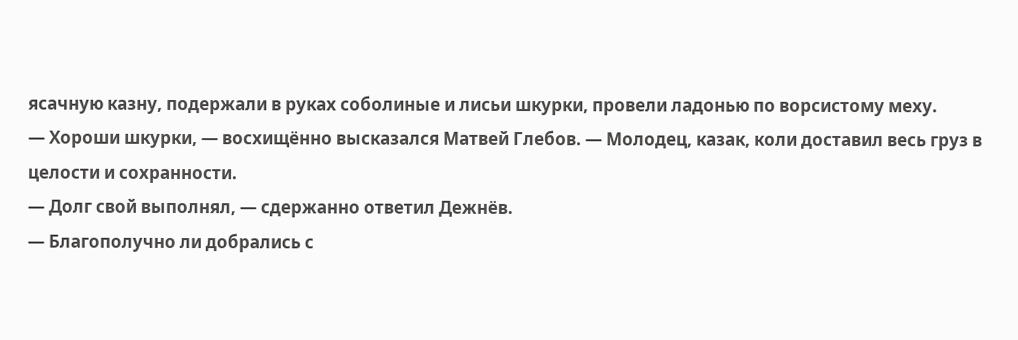ясачную казну, подержали в руках соболиные и лисьи шкурки, провели ладонью по ворсистому меху.
— Хороши шкурки, — восхищённо высказался Матвей Глебов. — Молодец, казак, коли доставил весь груз в целости и сохранности.
— Долг свой выполнял, — сдержанно ответил Дежнёв.
— Благополучно ли добрались с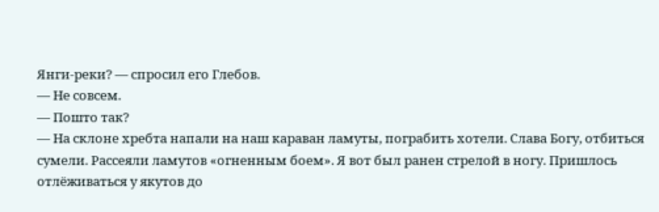Янги-реки? — спросил его Глебов.
— Не совсем.
— Пошто так?
— На склоне хребта напали на наш караван ламуты, пограбить хотели. Слава Богу, отбиться сумели. Рассеяли ламутов «огненным боем». Я вот был ранен стрелой в ногу. Пришлось отлёживаться у якутов до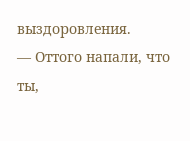выздоровления.
— Оттого напали, что ты,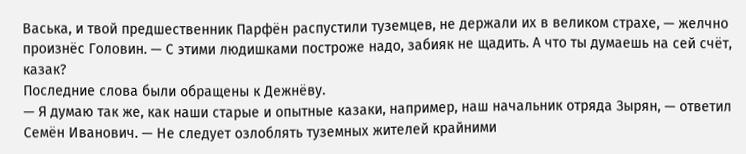Васька, и твой предшественник Парфён распустили туземцев, не держали их в великом страхе, — желчно произнёс Головин. — С этими людишками построже надо, забияк не щадить. А что ты думаешь на сей счёт, казак?
Последние слова были обращены к Дежнёву.
— Я думаю так же, как наши старые и опытные казаки, например, наш начальник отряда Зырян, — ответил Семён Иванович. — Не следует озлоблять туземных жителей крайними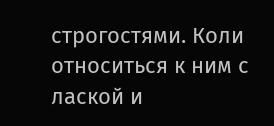строгостями. Коли относиться к ним с лаской и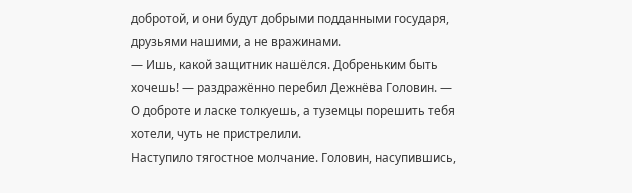добротой, и они будут добрыми подданными государя, друзьями нашими, а не вражинами.
— Ишь, какой защитник нашёлся. Добреньким быть хочешь! — раздражённо перебил Дежнёва Головин. — О доброте и ласке толкуешь, а туземцы порешить тебя хотели, чуть не пристрелили.
Наступило тягостное молчание. Головин, насупившись,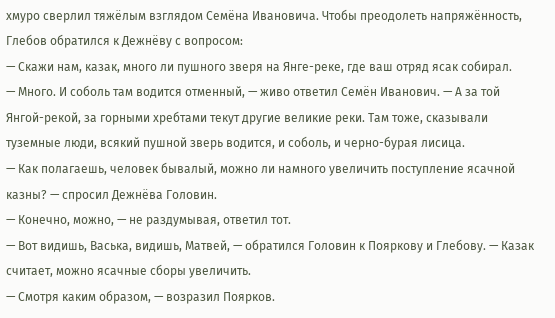хмуро сверлил тяжёлым взглядом Семёна Ивановича. Чтобы преодолеть напряжённость, Глебов обратился к Дежнёву с вопросом:
— Скажи нам, казак, много ли пушного зверя на Янге-реке, где ваш отряд ясак собирал.
— Много. И соболь там водится отменный, — живо ответил Семён Иванович. — А за той Янгой-рекой, за горными хребтами текут другие великие реки. Там тоже, сказывали туземные люди, всякий пушной зверь водится, и соболь, и черно-бурая лисица.
— Как полагаешь, человек бывалый, можно ли намного увеличить поступление ясачной казны? — спросил Дежнёва Головин.
— Конечно, можно, — не раздумывая, ответил тот.
— Вот видишь, Васька, видишь, Матвей, — обратился Головин к Пояркову и Глебову. — Казак считает, можно ясачные сборы увеличить.
— Смотря каким образом, — возразил Поярков.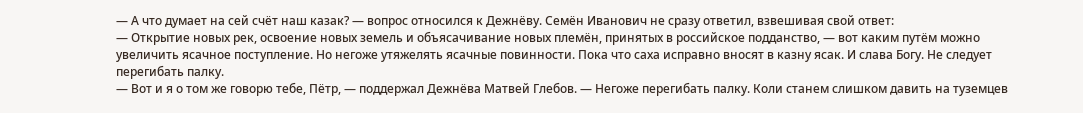— А что думает на сей счёт наш казак? — вопрос относился к Дежнёву. Семён Иванович не сразу ответил, взвешивая свой ответ:
— Открытие новых рек, освоение новых земель и объясачивание новых племён, принятых в российское подданство, — вот каким путём можно увеличить ясачное поступление. Но негоже утяжелять ясачные повинности. Пока что саха исправно вносят в казну ясак. И слава Богу. Не следует перегибать палку.
— Вот и я о том же говорю тебе, Пётр, — поддержал Дежнёва Матвей Глебов. — Негоже перегибать палку. Коли станем слишком давить на туземцев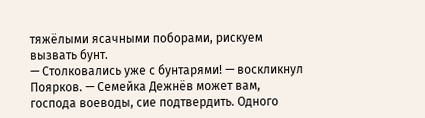тяжёлыми ясачными поборами, рискуем вызвать бунт.
— Столковались уже с бунтарями! — воскликнул Поярков. — Семейка Дежнёв может вам, господа воеводы, сие подтвердить. Одного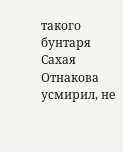такого бунтаря Сахая Отнакова усмирил, не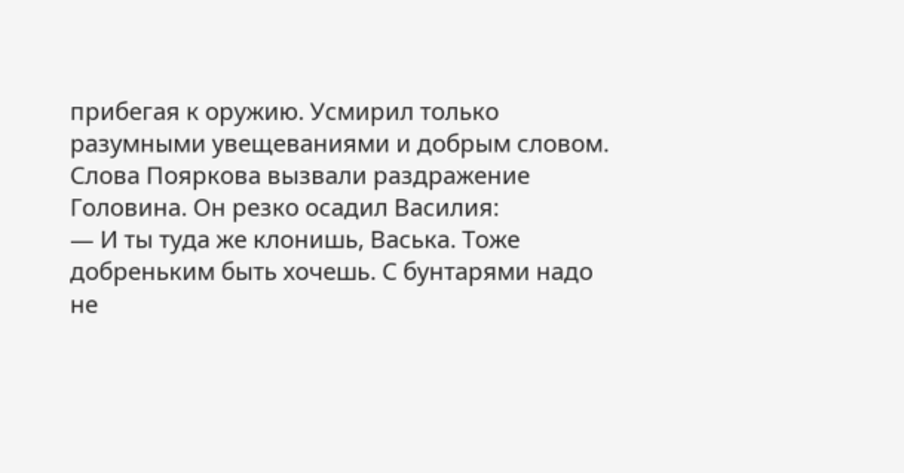прибегая к оружию. Усмирил только разумными увещеваниями и добрым словом.
Слова Пояркова вызвали раздражение Головина. Он резко осадил Василия:
— И ты туда же клонишь, Васька. Тоже добреньким быть хочешь. С бунтарями надо не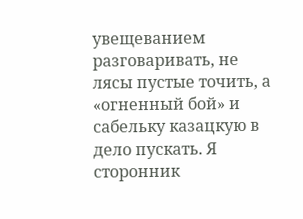увещеванием разговаривать, не лясы пустые точить, а «огненный бой» и сабельку казацкую в дело пускать. Я сторонник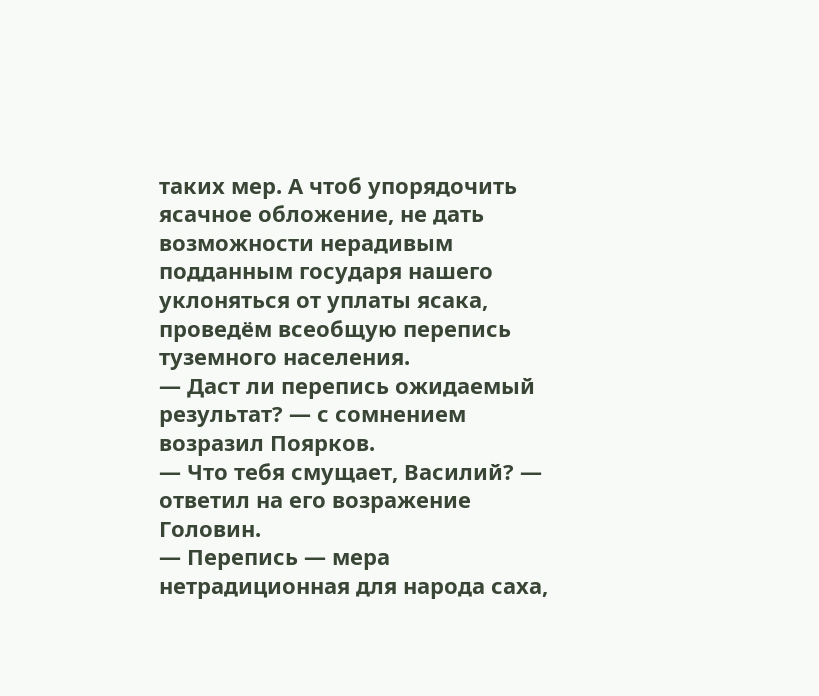таких мер. А чтоб упорядочить ясачное обложение, не дать возможности нерадивым подданным государя нашего уклоняться от уплаты ясака, проведём всеобщую перепись туземного населения.
— Даст ли перепись ожидаемый результат? — с сомнением возразил Поярков.
— Что тебя смущает, Василий? — ответил на его возражение Головин.
— Перепись — мера нетрадиционная для народа саха,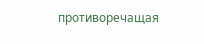противоречащая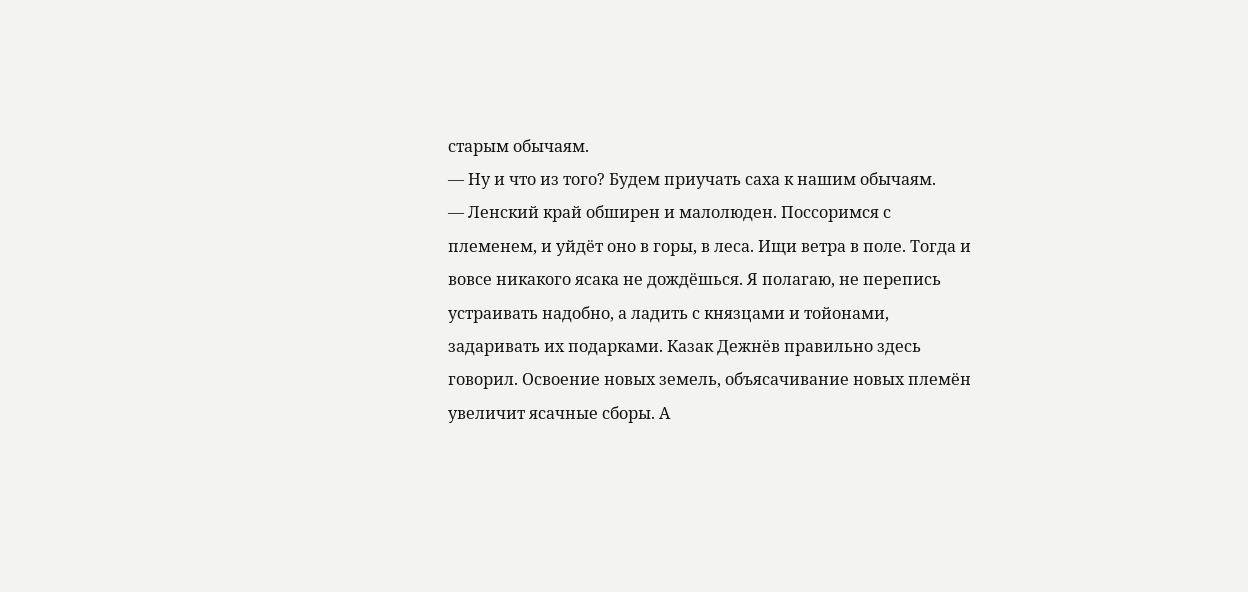старым обычаям.
— Ну и что из того? Будем приучать саха к нашим обычаям.
— Ленский край обширен и малолюден. Поссоримся с племенем, и уйдёт оно в горы, в леса. Ищи ветра в поле. Тогда и вовсе никакого ясака не дождёшься. Я полагаю, не перепись устраивать надобно, а ладить с князцами и тойонами, задаривать их подарками. Казак Дежнёв правильно здесь говорил. Освоение новых земель, объясачивание новых племён увеличит ясачные сборы. А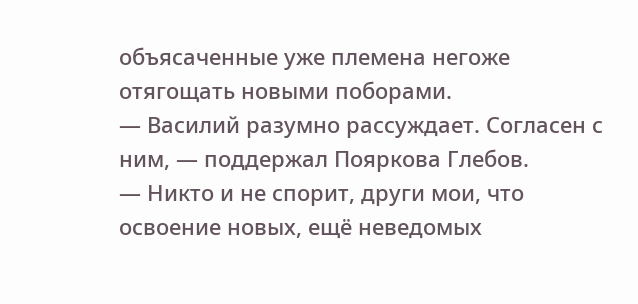объясаченные уже племена негоже отягощать новыми поборами.
— Василий разумно рассуждает. Согласен с ним, — поддержал Пояркова Глебов.
— Никто и не спорит, други мои, что освоение новых, ещё неведомых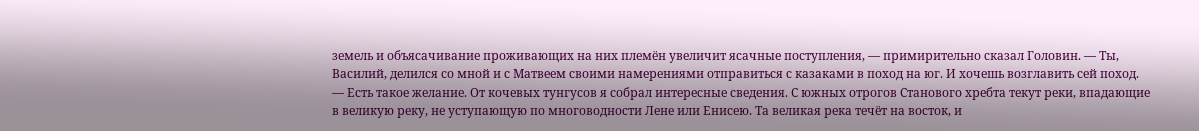земель и объясачивание проживающих на них племён увеличит ясачные поступления, — примирительно сказал Головин. — Ты, Василий, делился со мной и с Матвеем своими намерениями отправиться с казаками в поход на юг. И хочешь возглавить сей поход.
— Есть такое желание. От кочевых тунгусов я собрал интересные сведения. С южных отрогов Станового хребта текут реки, впадающие в великую реку, не уступающую по многоводности Лене или Енисею. Та великая река течёт на восток, и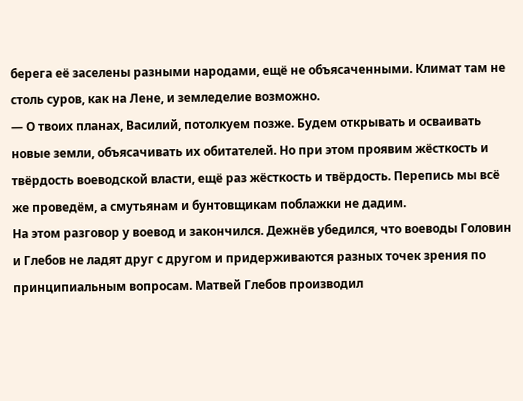берега её заселены разными народами, ещё не объясаченными. Климат там не столь суров, как на Лене, и земледелие возможно.
— О твоих планах, Василий, потолкуем позже. Будем открывать и осваивать новые земли, объясачивать их обитателей. Но при этом проявим жёсткость и твёрдость воеводской власти, ещё раз жёсткость и твёрдость. Перепись мы всё же проведём, а смутьянам и бунтовщикам поблажки не дадим.
На этом разговор у воевод и закончился. Дежнёв убедился, что воеводы Головин и Глебов не ладят друг с другом и придерживаются разных точек зрения по принципиальным вопросам. Матвей Глебов производил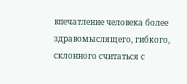впечатление человека более здравомыслящего, гибкого, склонного считаться с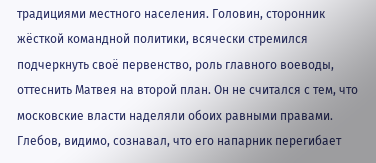традициями местного населения. Головин, сторонник жёсткой командной политики, всячески стремился подчеркнуть своё первенство, роль главного воеводы, оттеснить Матвея на второй план. Он не считался с тем, что московские власти наделяли обоих равными правами. Глебов, видимо, сознавал, что его напарник перегибает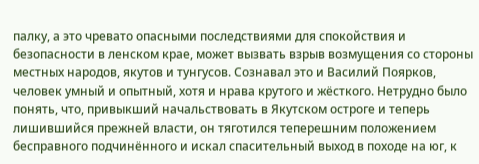палку, а это чревато опасными последствиями для спокойствия и безопасности в ленском крае, может вызвать взрыв возмущения со стороны местных народов, якутов и тунгусов. Сознавал это и Василий Поярков, человек умный и опытный, хотя и нрава крутого и жёсткого. Нетрудно было понять, что, привыкший начальствовать в Якутском остроге и теперь лишившийся прежней власти, он тяготился теперешним положением бесправного подчинённого и искал спасительный выход в походе на юг, к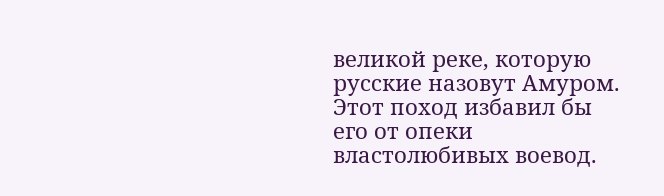великой реке, которую русские назовут Амуром. Этот поход избавил бы его от опеки властолюбивых воевод.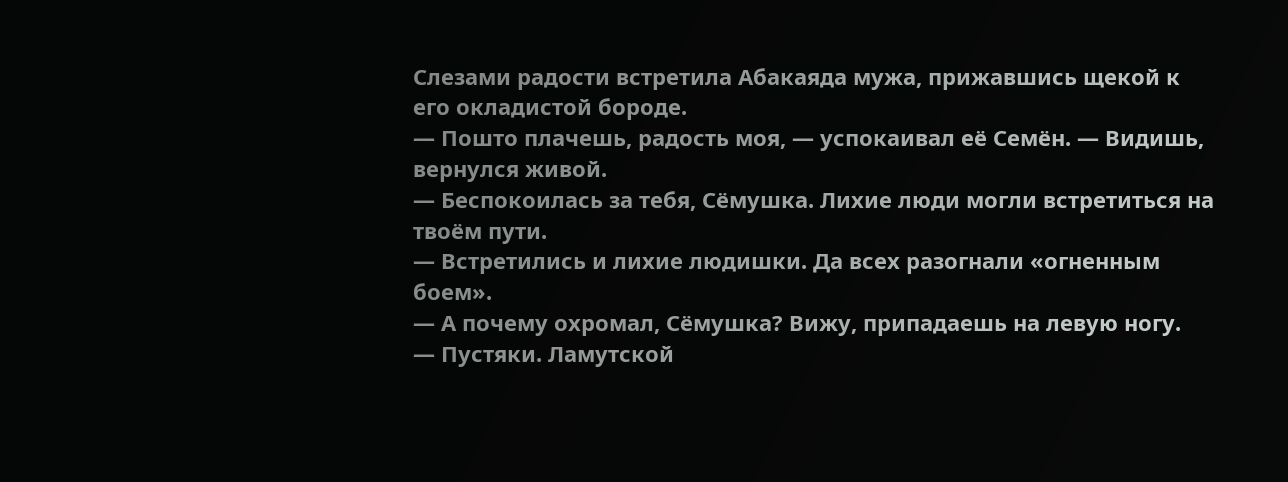Слезами радости встретила Абакаяда мужа, прижавшись щекой к его окладистой бороде.
— Пошто плачешь, радость моя, — успокаивал её Семён. — Видишь, вернулся живой.
— Беспокоилась за тебя, Сёмушка. Лихие люди могли встретиться на твоём пути.
— Встретились и лихие людишки. Да всех разогнали «огненным боем».
— А почему охромал, Сёмушка? Вижу, припадаешь на левую ногу.
— Пустяки. Ламутской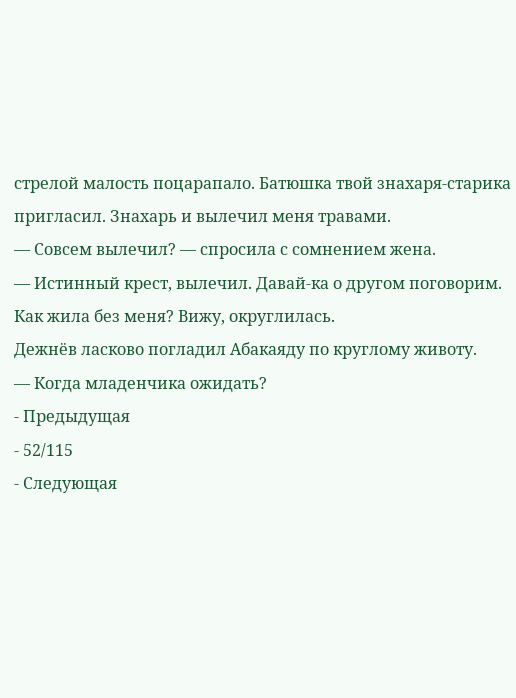стрелой малость поцарапало. Батюшка твой знахаря-старика пригласил. Знахарь и вылечил меня травами.
— Совсем вылечил? — спросила с сомнением жена.
— Истинный крест, вылечил. Давай-ка о другом поговорим. Как жила без меня? Вижу, округлилась.
Дежнёв ласково погладил Абакаяду по круглому животу.
— Когда младенчика ожидать?
- Предыдущая
- 52/115
- Следующая